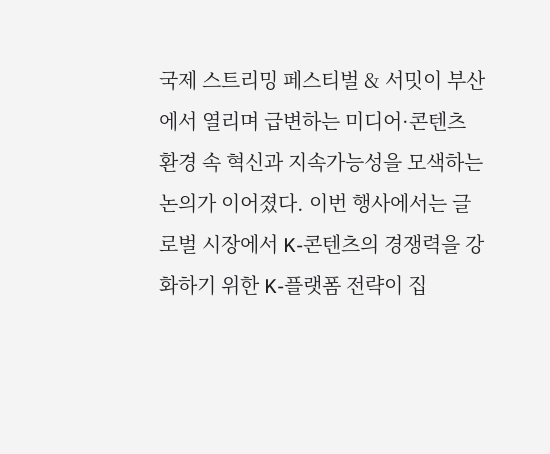국제 스트리밍 페스티벌 & 서밋이 부산에서 열리며 급변하는 미디어·콘텐츠 환경 속 혁신과 지속가능성을 모색하는 논의가 이어졌다. 이번 행사에서는 글로벌 시장에서 K-콘텐츠의 경쟁력을 강화하기 위한 K-플랫폼 전략이 집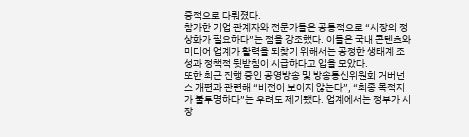중적으로 다뤄졌다.
참가한 기업 관계자와 전문가들은 공통적으로 “시장의 정상화가 필요하다”는 점을 강조했다. 이들은 국내 콘텐츠와 미디어 업계가 활력을 되찾기 위해서는 공정한 생태계 조성과 정책적 뒷받침이 시급하다고 입을 모았다.
또한 최근 진행 중인 공영방송 및 방송통신위원회 거버넌스 개편과 관련해 “비전이 보이지 않는다”, “최종 목적지가 불투명하다”는 우려도 제기됐다. 업계에서는 정부가 시장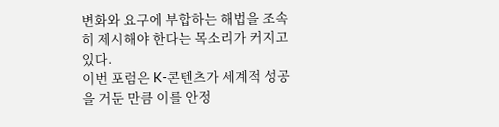변화와 요구에 부합하는 해법을 조속히 제시해야 한다는 목소리가 커지고 있다.
이번 포럼은 K-콘텐츠가 세계적 성공을 거둔 만큼 이를 안정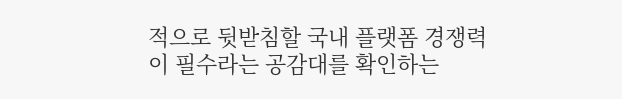적으로 뒷받침할 국내 플랫폼 경쟁력이 필수라는 공감대를 확인하는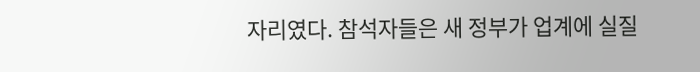자리였다. 참석자들은 새 정부가 업계에 실질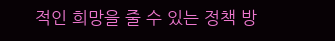적인 희망을 줄 수 있는 정책 방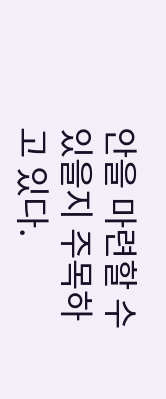안을 마련할 수 있을지 주목하고 있다.